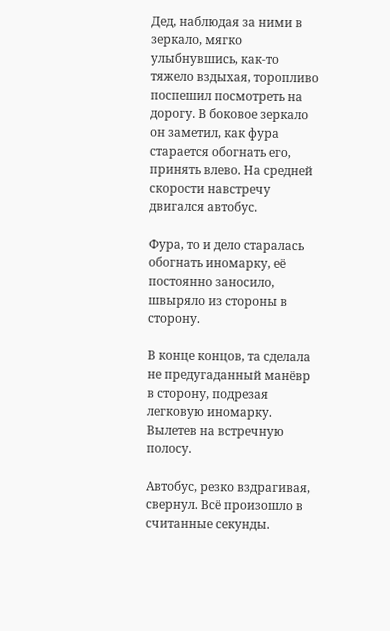Дед, наблюдая за ними в зеркало, мягко улыбнувшись, как-то тяжело вздыхая, торопливо поспешил посмотреть на дорогу. В боковое зеркало он заметил, как фура старается обогнать его, принять влево. На средней скорости навстречу двигался автобус.

Фура, то и дело старалась обогнать иномарку, её постоянно заносило, швыряло из стороны в сторону.

В конце концов, та сделала не предугаданный манёвр в сторону, подрезая легковую иномарку. Вылетев на встречную полосу.

Автобус, резко вздрагивая, свернул. Всё произошло в считанные секунды.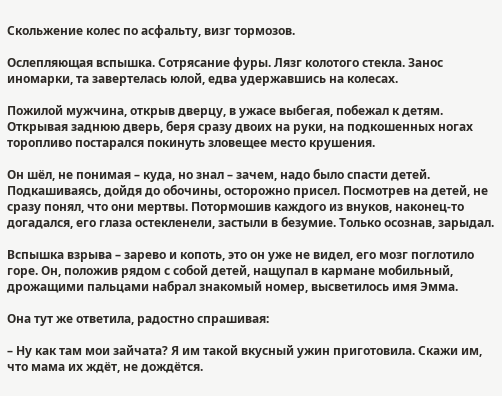Скольжение колес по асфальту, визг тормозов.

Ослепляющая вспышка. Сотрясание фуры. Лязг колотого стекла. Занос иномарки, та завертелась юлой, едва удержавшись на колесах.

Пожилой мужчина, открыв дверцу, в ужасе выбегая, побежал к детям. Открывая заднюю дверь, беря сразу двоих на руки, на подкошенных ногах торопливо постарался покинуть зловещее место крушения.

Он шёл, не понимая – куда, но знал – зачем, надо было спасти детей. Подкашиваясь, дойдя до обочины, осторожно присел. Посмотрев на детей, не сразу понял, что они мертвы. Потормошив каждого из внуков, наконец-то догадался, его глаза остекленели, застыли в безумие. Только осознав, зарыдал.

Вспышка взрыва – зарево и копоть, это он уже не видел, его мозг поглотило горе. Он, положив рядом с собой детей, нащупал в кармане мобильный, дрожащими пальцами набрал знакомый номер, высветилось имя Эмма.

Она тут же ответила, радостно спрашивая:

– Ну как там мои зайчата? Я им такой вкусный ужин приготовила. Скажи им, что мама их ждёт, не дождётся.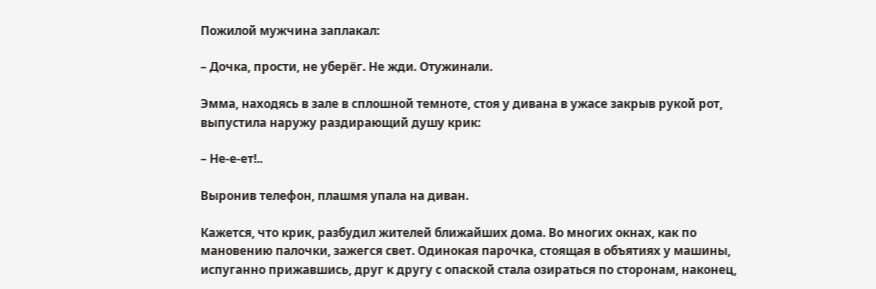Пожилой мужчина заплакал:

– Дочка, прости, не уберёг. Не жди. Отужинали.

Эмма, находясь в зале в сплошной темноте, стоя у дивана в ужасе закрыв рукой рот, выпустила наружу раздирающий душу крик:

– Не-е-ет!..

Выронив телефон, плашмя упала на диван.

Кажется, что крик, разбудил жителей ближайших дома. Во многих окнах, как по мановению палочки, зажегся свет. Одинокая парочка, стоящая в объятиях у машины, испуганно прижавшись, друг к другу с опаской стала озираться по сторонам, наконец,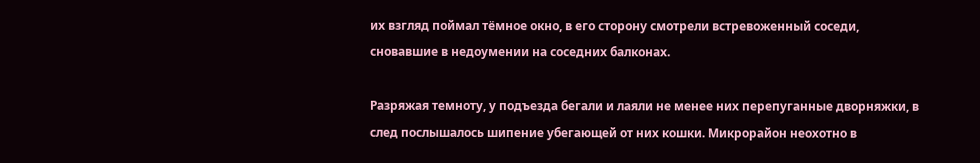их взгляд поймал тёмное окно, в его сторону смотрели встревоженный соседи, сновавшие в недоумении на соседних балконах.

Разряжая темноту, у подъезда бегали и лаяли не менее них перепуганные дворняжки, в след послышалось шипение убегающей от них кошки. Микрорайон неохотно в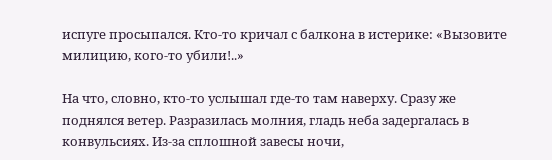испуге просыпался. Кто-то кричал с балкона в истерике: «Вызовите милицию, кого-то убили!..»

На что, словно, кто-то услышал где-то там наверху. Сразу же поднялся ветер. Разразилась молния, гладь неба задергалась в конвульсиях. Из-за сплошной завесы ночи,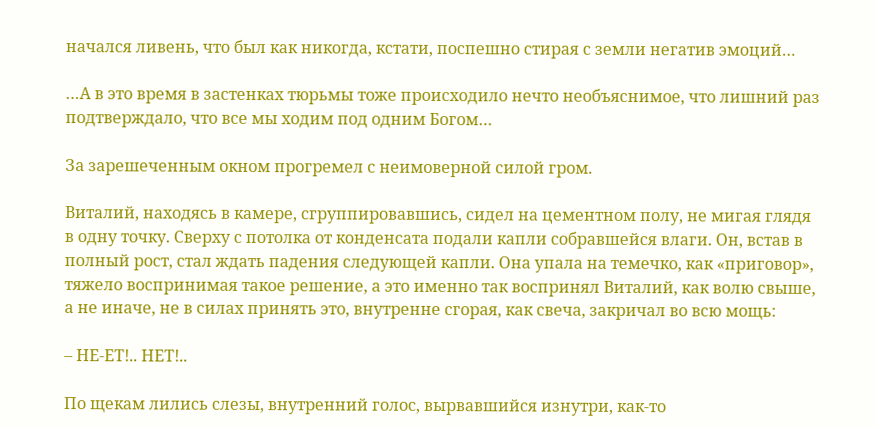начался ливень, что был как никогда, кстати, поспешно стирая с земли негатив эмоций…

…А в это время в застенках тюрьмы тоже происходило нечто необъяснимое, что лишний раз подтверждало, что все мы ходим под одним Богом…

За зарешеченным окном прогремел с неимоверной силой гром.

Виталий, находясь в камере, сгруппировавшись, сидел на цементном полу, не мигая глядя в одну точку. Сверху с потолка от конденсата подали капли собравшейся влаги. Он, встав в полный рост, стал ждать падения следующей капли. Она упала на темечко, как «приговор», тяжело воспринимая такое решение, а это именно так воспринял Виталий, как волю свыше, а не иначе, не в силах принять это, внутренне сгорая, как свеча, закричал во всю мощь:

– НЕ-ЕТ!.. НЕТ!..

По щекам лились слезы, внутренний голос, вырвавшийся изнутри, как-то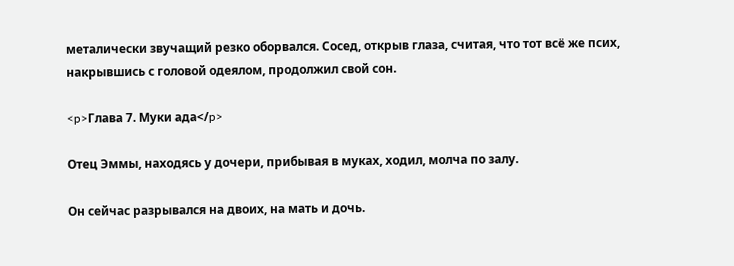металически звучащий резко оборвался. Сосед, открыв глаза, считая, что тот всё же псих, накрывшись с головой одеялом, продолжил свой сон.

<p>Глава 7. Муки ада</p>

Отец Эммы, находясь у дочери, прибывая в муках, ходил, молча по залу.

Он сейчас разрывался на двоих, на мать и дочь.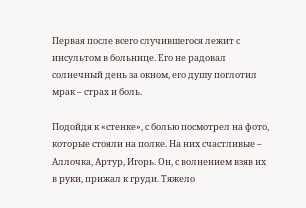Первая после всего случившегося лежит с инсультом в больнице. Его не радовал солнечный день за окном, его душу поглотил мрак – страх и боль.

Подойдя к «стенке», с болью посмотрел на фото, которые стояли на полке. На них счастливые – Аллочка, Артур, Игорь. Он, с волнением взяв их в руки, прижал к груди. Тяжело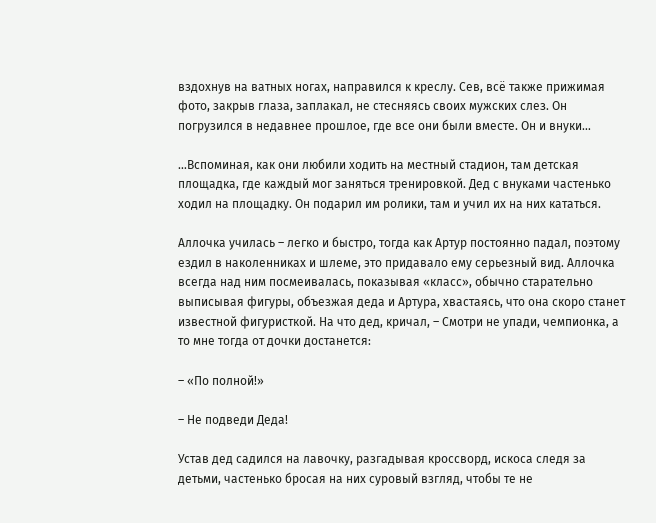вздохнув на ватных ногах, направился к креслу. Сев, всё также прижимая фото, закрыв глаза, заплакал, не стесняясь своих мужских слез. Он погрузился в недавнее прошлое, где все они были вместе. Он и внуки…

…Вспоминая, как они любили ходить на местный стадион, там детская площадка, где каждый мог заняться тренировкой. Дед с внуками частенько ходил на площадку. Он подарил им ролики, там и учил их на них кататься.

Аллочка училась – легко и быстро, тогда как Артур постоянно падал, поэтому ездил в наколенниках и шлеме, это придавало ему серьезный вид. Аллочка всегда над ним посмеивалась, показывая «класс», обычно старательно выписывая фигуры, объезжая деда и Артура, хвастаясь, что она скоро станет известной фигуристкой. На что дед, кричал, – Смотри не упади, чемпионка, а то мне тогда от дочки достанется:

– «По полной!»

– Не подведи Деда!

Устав дед садился на лавочку, разгадывая кроссворд, искоса следя за детьми, частенько бросая на них суровый взгляд, чтобы те не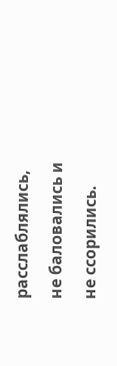расслаблялись, не баловались и не ссорились.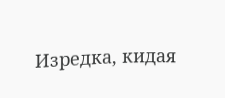Изредка, кидая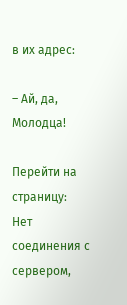в их адрес:

– Ай, да, Молодца!

Перейти на страницу:
Нет соединения с сервером,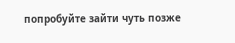попробуйте зайти чуть позже